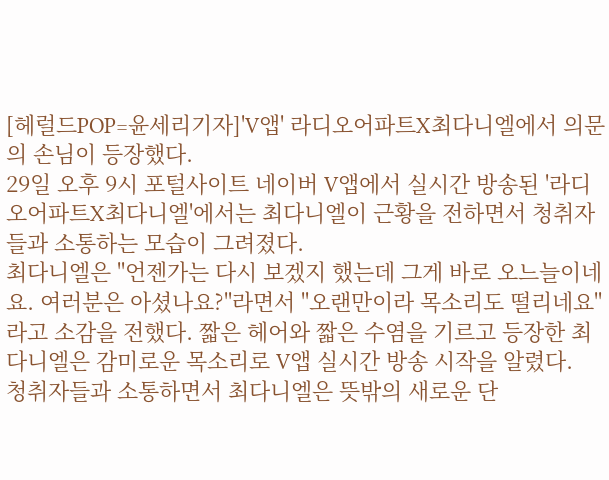[헤럴드POP=윤세리기자]'V앱' 라디오어파트X최다니엘에서 의문의 손님이 등장했다.
29일 오후 9시 포털사이트 네이버 V앱에서 실시간 방송된 '라디오어파트X최다니엘'에서는 최다니엘이 근황을 전하면서 청취자들과 소통하는 모습이 그려졌다.
최다니엘은 "언젠가는 다시 보겠지 했는데 그게 바로 오느늘이네요. 여러분은 아셨나요?"라면서 "오랜만이라 목소리도 떨리네요"라고 소감을 전했다. 짧은 헤어와 짧은 수염을 기르고 등장한 최다니엘은 감미로운 목소리로 V앱 실시간 방송 시작을 알렸다.
청취자들과 소통하면서 최다니엘은 뜻밖의 새로운 단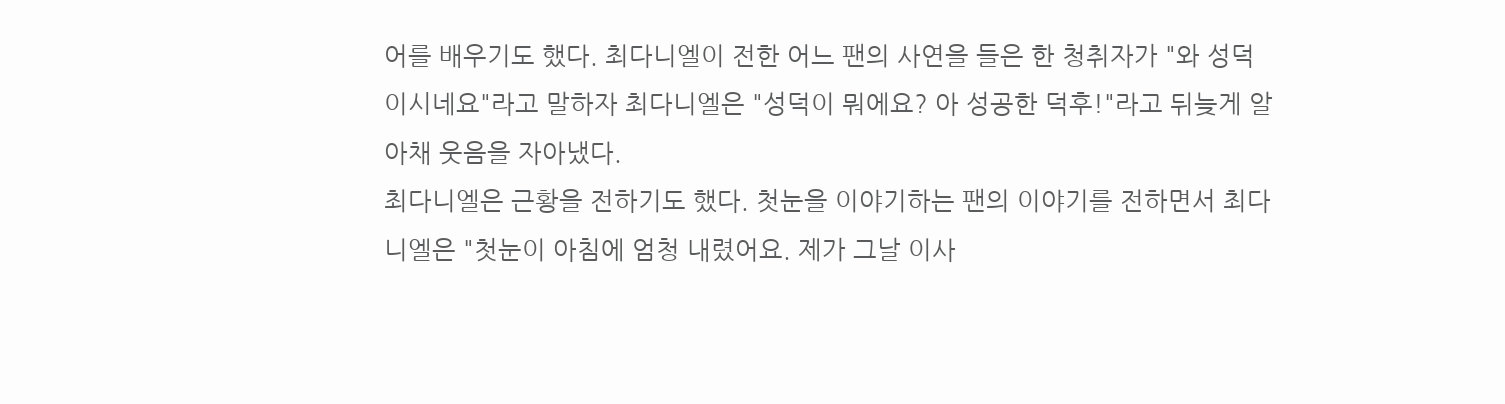어를 배우기도 했다. 최다니엘이 전한 어느 팬의 사연을 들은 한 청취자가 "와 성덕이시네요"라고 말하자 최다니엘은 "성덕이 뭐에요? 아 성공한 덕후!"라고 뒤늦게 알아채 웃음을 자아냈다.
최다니엘은 근황을 전하기도 했다. 첫눈을 이야기하는 팬의 이야기를 전하면서 최다니엘은 "첫눈이 아침에 엄청 내렸어요. 제가 그날 이사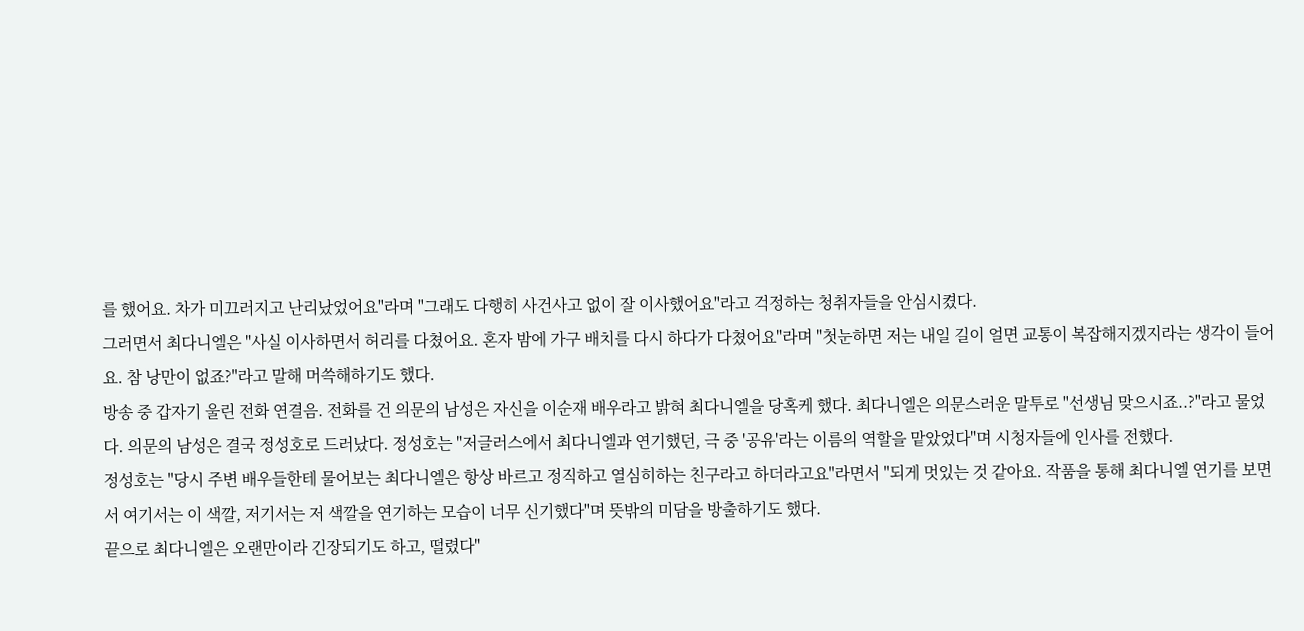를 했어요. 차가 미끄러지고 난리났었어요"라며 "그래도 다행히 사건사고 없이 잘 이사했어요"라고 걱정하는 청취자들을 안심시켰다.
그러면서 최다니엘은 "사실 이사하면서 허리를 다쳤어요. 혼자 밤에 가구 배치를 다시 하다가 다쳤어요"라며 "첫눈하면 저는 내일 길이 얼면 교통이 복잡해지겠지라는 생각이 들어요. 참 낭만이 없죠?"라고 말해 머쓱해하기도 했다.
방송 중 갑자기 울린 전화 연결음. 전화를 건 의문의 남성은 자신을 이순재 배우라고 밝혀 최다니엘을 당혹케 했다. 최다니엘은 의문스러운 말투로 "선생님 맞으시죠..?"라고 물었다. 의문의 남성은 결국 정성호로 드러났다. 정성호는 "저글러스에서 최다니엘과 연기했던, 극 중 '공유'라는 이름의 역할을 맡았었다"며 시청자들에 인사를 전했다.
정성호는 "당시 주변 배우들한테 물어보는 최다니엘은 항상 바르고 정직하고 열심히하는 친구라고 하더라고요"라면서 "되게 멋있는 것 같아요. 작품을 통해 최다니엘 연기를 보면서 여기서는 이 색깔, 저기서는 저 색깔을 연기하는 모습이 너무 신기했다"며 뜻밖의 미담을 방출하기도 했다.
끝으로 최다니엘은 오랜만이라 긴장되기도 하고, 떨렸다"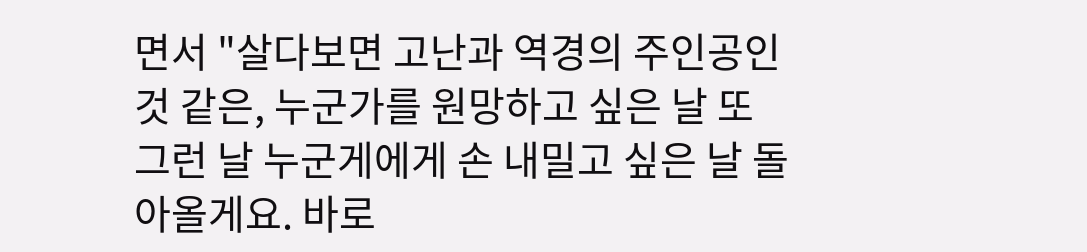면서 "살다보면 고난과 역경의 주인공인 것 같은, 누군가를 원망하고 싶은 날 또 그런 날 누군게에게 손 내밀고 싶은 날 돌아올게요. 바로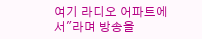여기 라디오 어파트에서"라며 방송을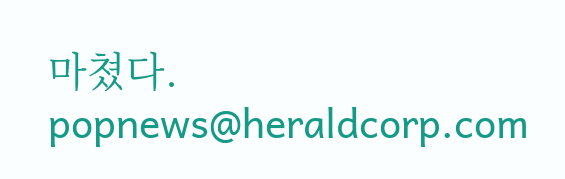마쳤다.
popnews@heraldcorp.com